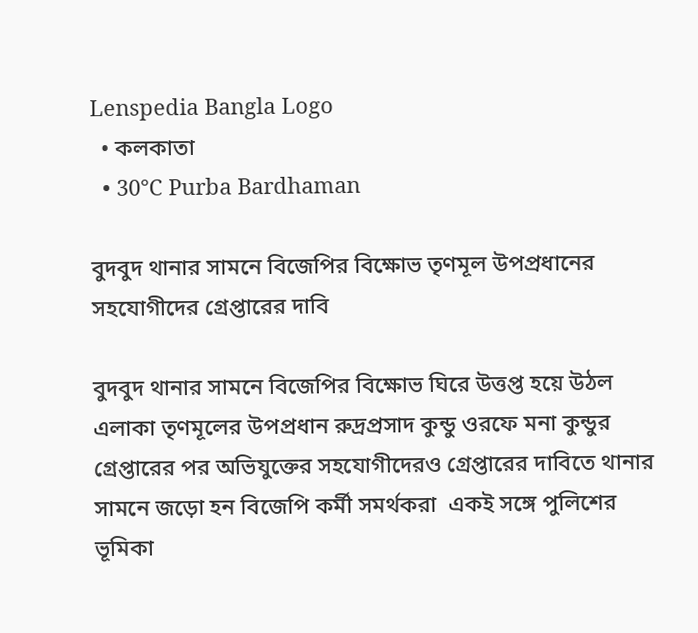Lenspedia Bangla Logo
  • কলকাতা
  • 30℃ Purba Bardhaman

বুদবুদ থানার সামনে বিজেপির বিক্ষোভ তৃণমূল উপপ্রধানের সহযোগীদের গ্রেপ্তারের দাবি

বুদবুদ থানার সামনে বিজেপির বিক্ষোভ ঘিরে উত্তপ্ত হয়ে উঠল এলাকা তৃণমূলের উপপ্রধান রুদ্রপ্রসাদ কুন্ডু ওরফে মনা কুন্ডুর গ্রেপ্তারের পর অভিযুক্তের সহযোগীদেরও গ্রেপ্তারের দাবিতে থানার সামনে জড়ো হন বিজেপি কর্মী সমর্থকরা  একই সঙ্গে পুলিশের ভূমিকা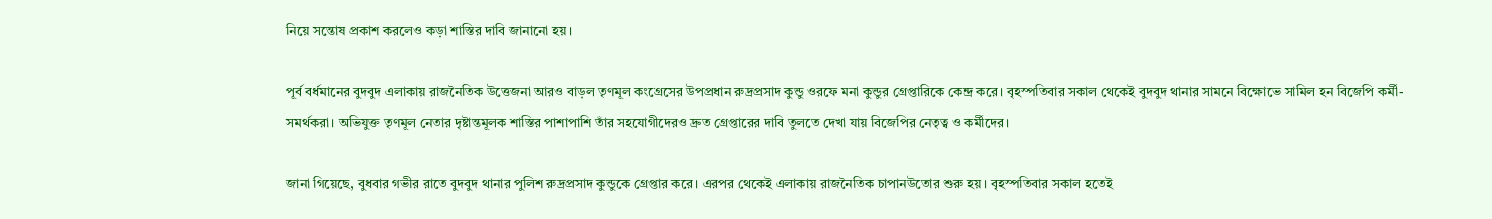নিয়ে সন্তোষ প্রকাশ করলেও কড়া শাস্তির দাবি জানানো হয়।

পূর্ব বর্ধমানের বুদবুদ এলাকায় রাজনৈতিক উত্তেজনা আরও বাড়ল তৃণমূল কংগ্রেসের উপপ্রধান রুদ্রপ্রসাদ কুন্ডু ওরফে মনা কুন্ডুর গ্রেপ্তারিকে কেন্দ্র করে। বৃহস্পতিবার সকাল থেকেই বুদবুদ থানার সামনে বিক্ষোভে সামিল হন বিজেপি কর্মী-সমর্থকরা। অভিযুক্ত তৃণমূল নেতার দৃষ্টান্তমূলক শাস্তির পাশাপাশি তাঁর সহযোগীদেরও দ্রুত গ্রেপ্তারের দাবি তুলতে দেখা যায় বিজেপির নেতৃত্ব ও কর্মীদের।

জানা গিয়েছে, বুধবার গভীর রাতে বুদবুদ থানার পুলিশ রুদ্রপ্রসাদ কুন্ডুকে গ্রেপ্তার করে। এরপর থেকেই এলাকায় রাজনৈতিক চাপানউতোর শুরু হয়। বৃহস্পতিবার সকাল হতেই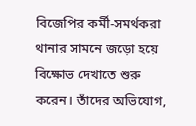বিজেপির কর্মী-সমর্থকরা থানার সামনে জড়ো হয়ে বিক্ষোভ দেখাতে শুরু করেন। তাঁদের অভিযোগ,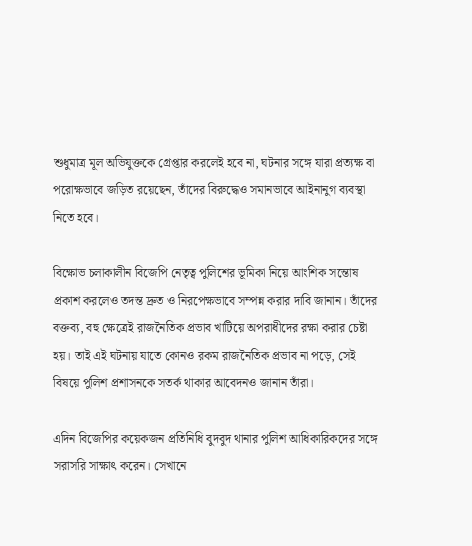শুধুমাত্র মূল অভিযুক্তকে গ্রেপ্তার করলেই হবে না, ঘটনার সঙ্গে যারা প্রত্যক্ষ বা পরোক্ষভাবে জড়িত রয়েছেন, তাঁদের বিরুদ্ধেও সমানভাবে আইনানুগ ব্যবস্থা নিতে হবে।

বিক্ষোভ চলাকালীন বিজেপি নেতৃত্ব পুলিশের ভূমিকা নিয়ে আংশিক সন্তোষ প্রকাশ করলেও তদন্ত দ্রুত ও নিরপেক্ষভাবে সম্পন্ন করার দাবি জানান। তাঁদের বক্তব্য, বহু ক্ষেত্রেই রাজনৈতিক প্রভাব খাটিয়ে অপরাধীদের রক্ষা করার চেষ্টা হয়। তাই এই ঘটনায় যাতে কোনও রকম রাজনৈতিক প্রভাব না পড়ে, সেই বিষয়ে পুলিশ প্রশাসনকে সতর্ক থাকার আবেদনও জানান তাঁরা।

এদিন বিজেপির কয়েকজন প্রতিনিধি বুদবুদ থানার পুলিশ আধিকারিকদের সঙ্গে সরাসরি সাক্ষাৎ করেন। সেখানে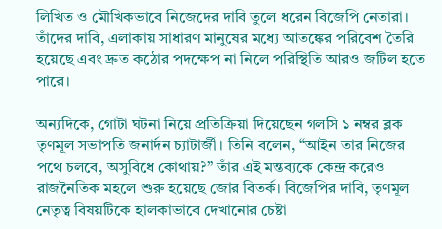লিখিত ও মৌখিকভাবে নিজেদের দাবি তুলে ধরেন বিজেপি নেতারা। তাঁদের দাবি, এলাকায় সাধারণ মানুষের মধ্যে আতঙ্কের পরিবেশ তৈরি হয়েছে এবং দ্রুত কঠোর পদক্ষেপ না নিলে পরিস্থিতি আরও জটিল হতে পারে।

অন্যদিকে, গোটা ঘটনা নিয়ে প্রতিক্রিয়া দিয়েছেন গলসি ১ নম্বর ব্লক তৃণমূল সভাপতি জনার্দন চ্যাটার্জী। তিনি বলেন, “আইন তার নিজের পথে চলবে, অসুবিধে কোথায়?” তাঁর এই মন্তব্যকে কেন্দ্র করেও রাজনৈতিক মহলে শুরু হয়েছে জোর বিতর্ক। বিজেপির দাবি, তৃণমূল নেতৃত্ব বিষয়টিকে হালকাভাবে দেখানোর চেষ্টা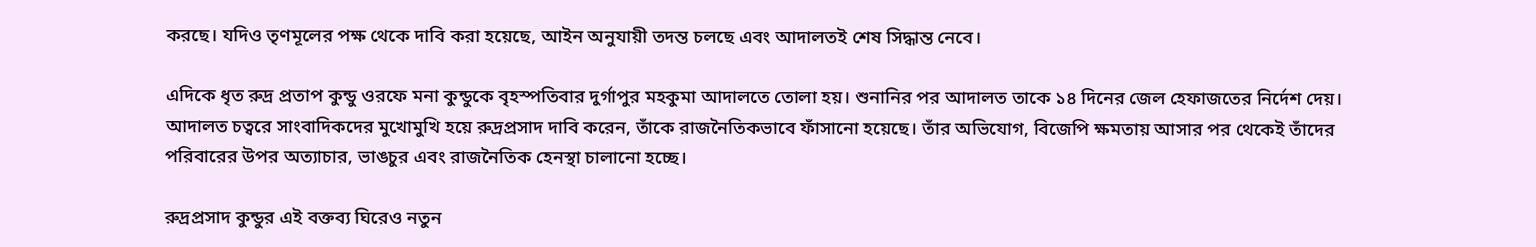করছে। যদিও তৃণমূলের পক্ষ থেকে দাবি করা হয়েছে, আইন অনুযায়ী তদন্ত চলছে এবং আদালতই শেষ সিদ্ধান্ত নেবে।

এদিকে ধৃত রুদ্র প্রতাপ কুন্ডু ওরফে মনা কুন্ডুকে বৃহস্পতিবার দুর্গাপুর মহকুমা আদালতে তোলা হয়। শুনানির পর আদালত তাকে ১৪ দিনের জেল হেফাজতের নির্দেশ দেয়। আদালত চত্বরে সাংবাদিকদের মুখোমুখি হয়ে রুদ্রপ্রসাদ দাবি করেন, তাঁকে রাজনৈতিকভাবে ফাঁসানো হয়েছে। তাঁর অভিযোগ, বিজেপি ক্ষমতায় আসার পর থেকেই তাঁদের পরিবারের উপর অত্যাচার, ভাঙচুর এবং রাজনৈতিক হেনস্থা চালানো হচ্ছে।

রুদ্রপ্রসাদ কুন্ডুর এই বক্তব্য ঘিরেও নতুন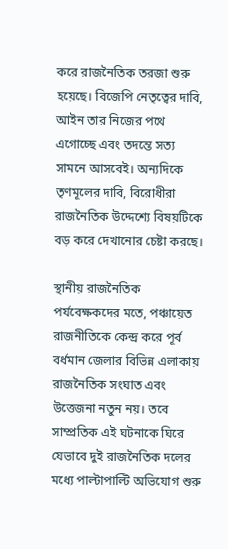করে রাজনৈতিক তরজা শুরু হয়েছে। বিজেপি নেতৃত্বের দাবি, আইন তার নিজের পথে এগোচ্ছে এবং তদন্তে সত্য সামনে আসবেই। অন্যদিকে তৃণমূলের দাবি, বিরোধীরা রাজনৈতিক উদ্দেশ্যে বিষয়টিকে বড় করে দেখানোর চেষ্টা করছে।

স্থানীয় রাজনৈতিক পর্যবেক্ষকদের মতে, পঞ্চায়েত রাজনীতিকে কেন্দ্র করে পূর্ব বর্ধমান জেলার বিভিন্ন এলাকায় রাজনৈতিক সংঘাত এবং উত্তেজনা নতুন নয়। তবে সাম্প্রতিক এই ঘটনাকে ঘিরে যেভাবে দুই রাজনৈতিক দলের মধ্যে পাল্টাপাল্টি অভিযোগ শুরু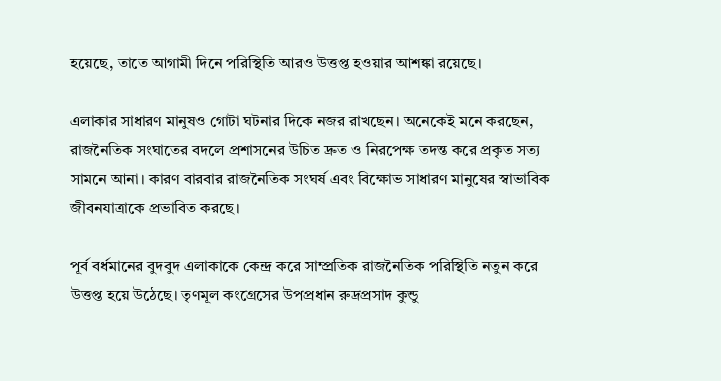হয়েছে, তাতে আগামী দিনে পরিস্থিতি আরও উত্তপ্ত হওয়ার আশঙ্কা রয়েছে।

এলাকার সাধারণ মানুষও গোটা ঘটনার দিকে নজর রাখছেন। অনেকেই মনে করছেন, রাজনৈতিক সংঘাতের বদলে প্রশাসনের উচিত দ্রুত ও নিরপেক্ষ তদন্ত করে প্রকৃত সত্য সামনে আনা। কারণ বারবার রাজনৈতিক সংঘর্ষ এবং বিক্ষোভ সাধারণ মানুষের স্বাভাবিক জীবনযাত্রাকে প্রভাবিত করছে।

পূর্ব বর্ধমানের বুদবুদ এলাকাকে কেন্দ্র করে সাম্প্রতিক রাজনৈতিক পরিস্থিতি নতুন করে উত্তপ্ত হয়ে উঠেছে। তৃণমূল কংগ্রেসের উপপ্রধান রুদ্রপ্রসাদ কুন্ডু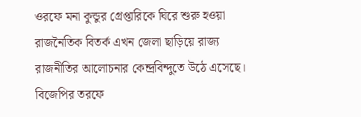ওরফে মনা কুন্ডুর গ্রেপ্তারিকে ঘিরে শুরু হওয়া রাজনৈতিক বিতর্ক এখন জেলা ছাড়িয়ে রাজ্য রাজনীতির আলোচনার কেন্দ্রবিন্দুতে উঠে এসেছে। বিজেপির তরফে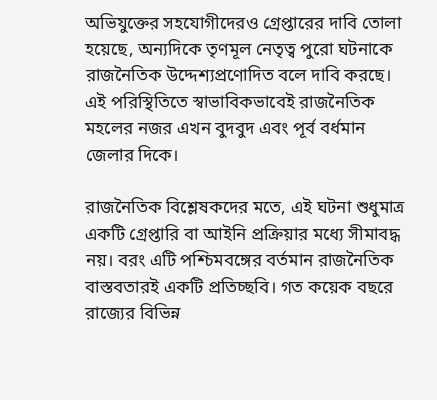অভিযুক্তের সহযোগীদেরও গ্রেপ্তারের দাবি তোলা হয়েছে, অন্যদিকে তৃণমূল নেতৃত্ব পুরো ঘটনাকে রাজনৈতিক উদ্দেশ্যপ্রণোদিত বলে দাবি করছে। এই পরিস্থিতিতে স্বাভাবিকভাবেই রাজনৈতিক মহলের নজর এখন বুদবুদ এবং পূর্ব বর্ধমান জেলার দিকে।

রাজনৈতিক বিশ্লেষকদের মতে, এই ঘটনা শুধুমাত্র একটি গ্রেপ্তারি বা আইনি প্রক্রিয়ার মধ্যে সীমাবদ্ধ নয়। বরং এটি পশ্চিমবঙ্গের বর্তমান রাজনৈতিক বাস্তবতারই একটি প্রতিচ্ছবি। গত কয়েক বছরে রাজ্যের বিভিন্ন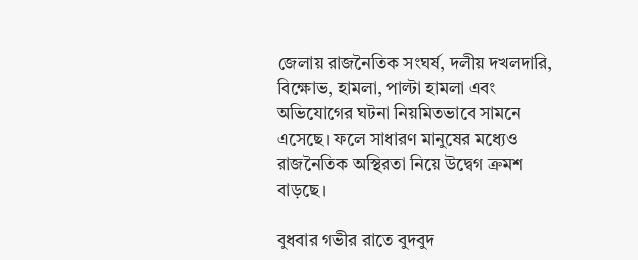জেলায় রাজনৈতিক সংঘর্ষ, দলীয় দখলদারি, বিক্ষোভ, হামলা, পাল্টা হামলা এবং অভিযোগের ঘটনা নিয়মিতভাবে সামনে এসেছে। ফলে সাধারণ মানুষের মধ্যেও রাজনৈতিক অস্থিরতা নিয়ে উদ্বেগ ক্রমশ বাড়ছে।

বুধবার গভীর রাতে বুদবুদ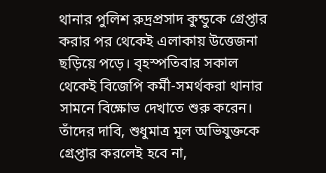থানার পুলিশ রুদ্রপ্রসাদ কুন্ডুকে গ্রেপ্তার করার পর থেকেই এলাকায় উত্তেজনা ছড়িয়ে পড়ে। বৃহস্পতিবার সকাল থেকেই বিজেপি কর্মী-সমর্থকরা থানার সামনে বিক্ষোভ দেখাতে শুরু করেন। তাঁদের দাবি, শুধুমাত্র মূল অভিযুক্তকে গ্রেপ্তার করলেই হবে না,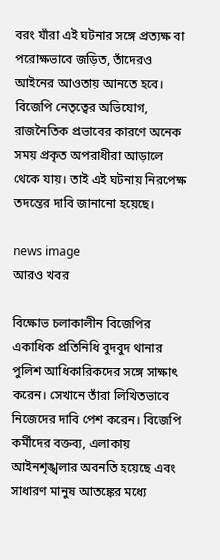বরং যাঁরা এই ঘটনার সঙ্গে প্রত্যক্ষ বা পরোক্ষভাবে জড়িত, তাঁদেরও আইনের আওতায় আনতে হবে। বিজেপি নেতৃত্বের অভিযোগ, রাজনৈতিক প্রভাবের কারণে অনেক সময় প্রকৃত অপরাধীরা আড়ালে থেকে যায়। তাই এই ঘটনায় নিরপেক্ষ তদন্তের দাবি জানানো হয়েছে।

news image
আরও খবর

বিক্ষোভ চলাকালীন বিজেপির একাধিক প্রতিনিধি বুদবুদ থানার পুলিশ আধিকারিকদের সঙ্গে সাক্ষাৎ করেন। সেখানে তাঁরা লিখিতভাবে নিজেদের দাবি পেশ করেন। বিজেপি কর্মীদের বক্তব্য, এলাকায় আইনশৃঙ্খলার অবনতি হয়েছে এবং সাধারণ মানুষ আতঙ্কের মধ্যে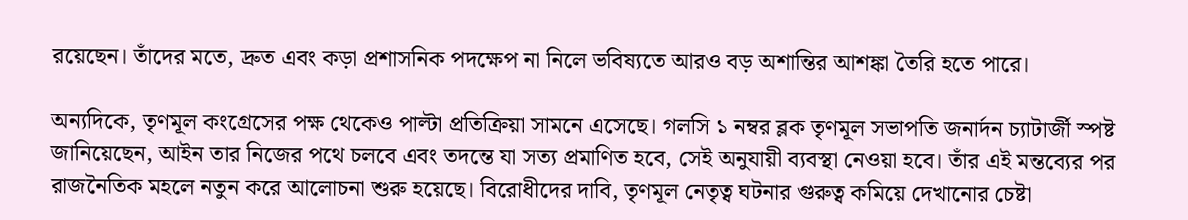রয়েছেন। তাঁদের মতে, দ্রুত এবং কড়া প্রশাসনিক পদক্ষেপ না নিলে ভবিষ্যতে আরও বড় অশান্তির আশঙ্কা তৈরি হতে পারে।

অন্যদিকে, তৃণমূল কংগ্রেসের পক্ষ থেকেও পাল্টা প্রতিক্রিয়া সামনে এসেছে। গলসি ১ নম্বর ব্লক তৃণমূল সভাপতি জনার্দন চ্যাটার্জী স্পষ্ট জানিয়েছেন, আইন তার নিজের পথে চলবে এবং তদন্তে যা সত্য প্রমাণিত হবে, সেই অনুযায়ী ব্যবস্থা নেওয়া হবে। তাঁর এই মন্তব্যের পর রাজনৈতিক মহলে নতুন করে আলোচনা শুরু হয়েছে। বিরোধীদের দাবি, তৃণমূল নেতৃত্ব ঘটনার গুরুত্ব কমিয়ে দেখানোর চেষ্টা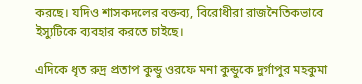করছে। যদিও শাসকদলের বক্তব্য, বিরোধীরা রাজনৈতিকভাবে ইস্যুটিকে ব্যবহার করতে চাইছে।

এদিকে ধৃত রুদ্র প্রতাপ কুন্ডু ওরফে মনা কুন্ডুকে দুর্গাপুর মহকুমা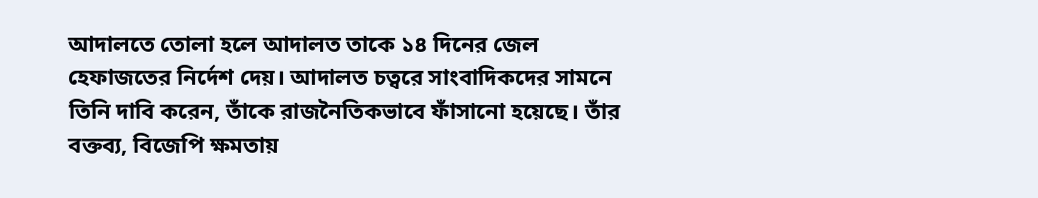আদালতে তোলা হলে আদালত তাকে ১৪ দিনের জেল হেফাজতের নির্দেশ দেয়। আদালত চত্বরে সাংবাদিকদের সামনে তিনি দাবি করেন, তাঁকে রাজনৈতিকভাবে ফাঁসানো হয়েছে। তাঁর বক্তব্য, বিজেপি ক্ষমতায়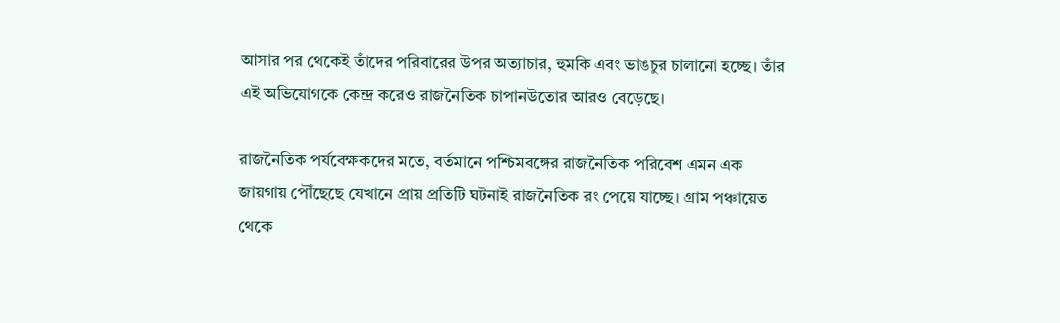আসার পর থেকেই তাঁদের পরিবারের উপর অত্যাচার, হুমকি এবং ভাঙচুর চালানো হচ্ছে। তাঁর এই অভিযোগকে কেন্দ্র করেও রাজনৈতিক চাপানউতোর আরও বেড়েছে।

রাজনৈতিক পর্যবেক্ষকদের মতে, বর্তমানে পশ্চিমবঙ্গের রাজনৈতিক পরিবেশ এমন এক জায়গায় পৌঁছেছে যেখানে প্রায় প্রতিটি ঘটনাই রাজনৈতিক রং পেয়ে যাচ্ছে। গ্রাম পঞ্চায়েত থেকে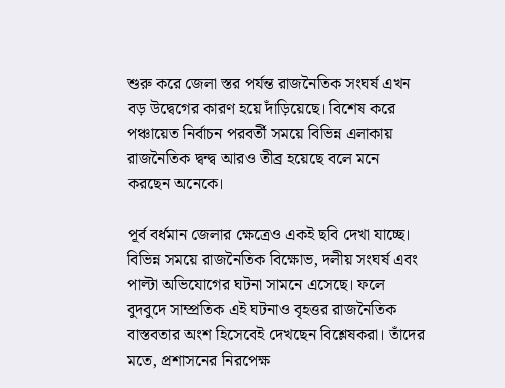শুরু করে জেলা স্তর পর্যন্ত রাজনৈতিক সংঘর্ষ এখন বড় উদ্বেগের কারণ হয়ে দাঁড়িয়েছে। বিশেষ করে পঞ্চায়েত নির্বাচন পরবর্তী সময়ে বিভিন্ন এলাকায় রাজনৈতিক দ্বন্দ্ব আরও তীব্র হয়েছে বলে মনে করছেন অনেকে।

পূর্ব বর্ধমান জেলার ক্ষেত্রেও একই ছবি দেখা যাচ্ছে। বিভিন্ন সময়ে রাজনৈতিক বিক্ষোভ, দলীয় সংঘর্ষ এবং পাল্টা অভিযোগের ঘটনা সামনে এসেছে। ফলে বুদবুদে সাম্প্রতিক এই ঘটনাও বৃহত্তর রাজনৈতিক বাস্তবতার অংশ হিসেবেই দেখছেন বিশ্লেষকরা। তাঁদের মতে, প্রশাসনের নিরপেক্ষ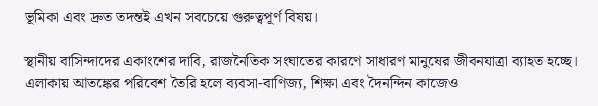ভূমিকা এবং দ্রুত তদন্তই এখন সবচেয়ে গুরুত্বপূর্ণ বিষয়।

স্থানীয় বাসিন্দাদের একাংশের দাবি, রাজনৈতিক সংঘাতের কারণে সাধারণ মানুষের জীবনযাত্রা ব্যাহত হচ্ছে। এলাকায় আতঙ্কের পরিবেশ তৈরি হলে ব্যবসা-বাণিজ্য, শিক্ষা এবং দৈনন্দিন কাজেও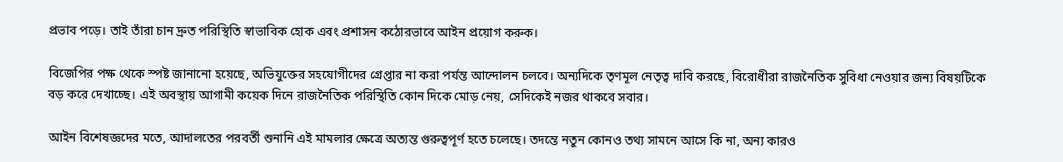প্রভাব পড়ে। তাই তাঁরা চান দ্রুত পরিস্থিতি স্বাভাবিক হোক এবং প্রশাসন কঠোরভাবে আইন প্রয়োগ করুক।

বিজেপির পক্ষ থেকে স্পষ্ট জানানো হয়েছে, অভিযুক্তের সহযোগীদের গ্রেপ্তার না করা পর্যন্ত আন্দোলন চলবে। অন্যদিকে তৃণমূল নেতৃত্ব দাবি করছে, বিরোধীরা রাজনৈতিক সুবিধা নেওয়ার জন্য বিষয়টিকে বড় করে দেখাচ্ছে। এই অবস্থায় আগামী কয়েক দিনে রাজনৈতিক পরিস্থিতি কোন দিকে মোড় নেয়, সেদিকেই নজর থাকবে সবার।

আইন বিশেষজ্ঞদের মতে, আদালতের পরবর্তী শুনানি এই মামলার ক্ষেত্রে অত্যন্ত গুরুত্বপূর্ণ হতে চলেছে। তদন্তে নতুন কোনও তথ্য সামনে আসে কি না, অন্য কারও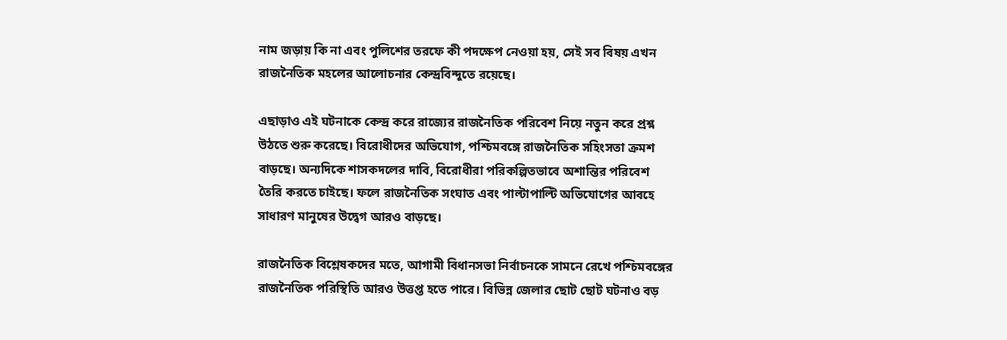নাম জড়ায় কি না এবং পুলিশের তরফে কী পদক্ষেপ নেওয়া হয়, সেই সব বিষয় এখন রাজনৈতিক মহলের আলোচনার কেন্দ্রবিন্দুতে রয়েছে।

এছাড়াও এই ঘটনাকে কেন্দ্র করে রাজ্যের রাজনৈতিক পরিবেশ নিয়ে নতুন করে প্রশ্ন উঠতে শুরু করেছে। বিরোধীদের অভিযোগ, পশ্চিমবঙ্গে রাজনৈতিক সহিংসতা ক্রমশ বাড়ছে। অন্যদিকে শাসকদলের দাবি, বিরোধীরা পরিকল্পিতভাবে অশান্তির পরিবেশ তৈরি করতে চাইছে। ফলে রাজনৈতিক সংঘাত এবং পাল্টাপাল্টি অভিযোগের আবহে সাধারণ মানুষের উদ্বেগ আরও বাড়ছে।

রাজনৈতিক বিশ্লেষকদের মতে, আগামী বিধানসভা নির্বাচনকে সামনে রেখে পশ্চিমবঙ্গের রাজনৈতিক পরিস্থিতি আরও উত্তপ্ত হতে পারে। বিভিন্ন জেলার ছোট ছোট ঘটনাও বড়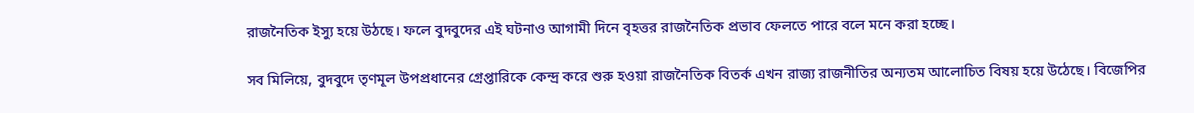রাজনৈতিক ইস্যু হয়ে উঠছে। ফলে বুদবুদের এই ঘটনাও আগামী দিনে বৃহত্তর রাজনৈতিক প্রভাব ফেলতে পারে বলে মনে করা হচ্ছে।

সব মিলিয়ে, বুদবুদে তৃণমূল উপপ্রধানের গ্রেপ্তারিকে কেন্দ্র করে শুরু হওয়া রাজনৈতিক বিতর্ক এখন রাজ্য রাজনীতির অন্যতম আলোচিত বিষয় হয়ে উঠেছে। বিজেপির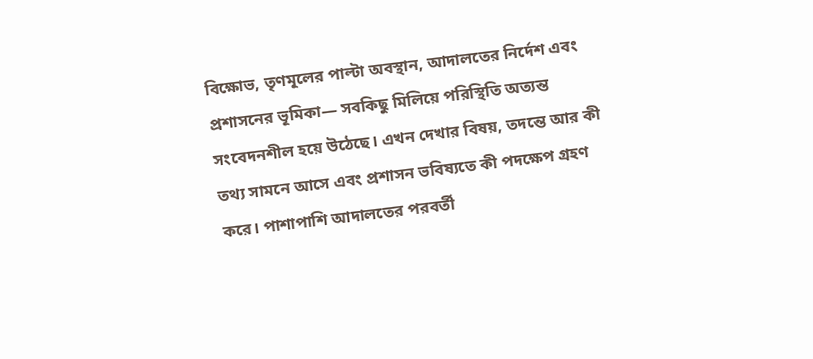বিক্ষোভ, তৃণমূলের পাল্টা অবস্থান, আদালতের নির্দেশ এবং প্রশাসনের ভূমিকা— সবকিছু মিলিয়ে পরিস্থিতি অত্যন্ত সংবেদনশীল হয়ে উঠেছে। এখন দেখার বিষয়, তদন্তে আর কী তথ্য সামনে আসে এবং প্রশাসন ভবিষ্যতে কী পদক্ষেপ গ্রহণ করে। পাশাপাশি আদালতের পরবর্তী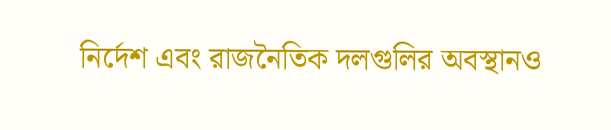নির্দেশ এবং রাজনৈতিক দলগুলির অবস্থানও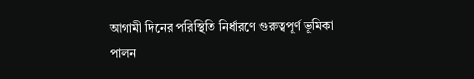আগামী দিনের পরিস্থিতি নির্ধারণে গুরুত্বপূর্ণ ভূমিকা পালন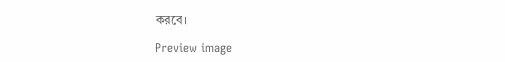করবে।

Preview image